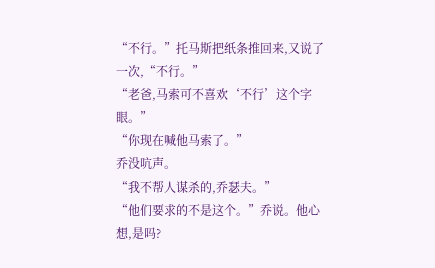“不行。”托马斯把纸条推回来,又说了一次,“不行。”
“老爸,马索可不喜欢‘不行’这个字眼。”
“你现在喊他马索了。”
乔没吭声。
“我不帮人谋杀的,乔瑟夫。”
“他们要求的不是这个。”乔说。他心想,是吗?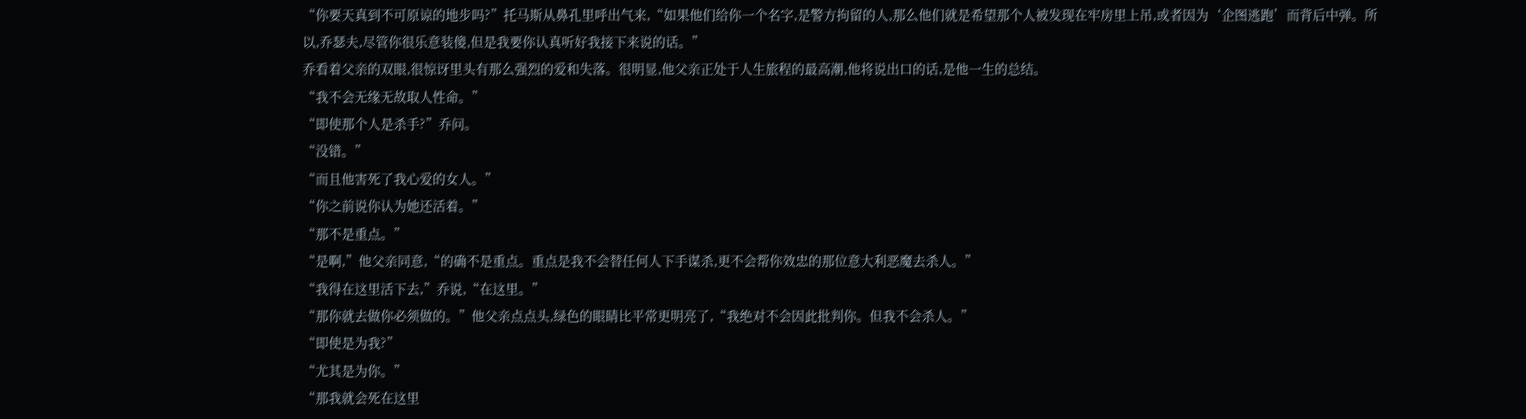“你要天真到不可原谅的地步吗?”托马斯从鼻孔里呼出气来,“如果他们给你一个名字,是警方拘留的人,那么他们就是希望那个人被发现在牢房里上吊,或者因为‘企图逃跑’而背后中弹。所以,乔瑟夫,尽管你很乐意装傻,但是我要你认真听好我接下来说的话。”
乔看着父亲的双眼,很惊讶里头有那么强烈的爱和失落。很明显,他父亲正处于人生旅程的最高潮,他将说出口的话,是他一生的总结。
“我不会无缘无故取人性命。”
“即使那个人是杀手?”乔问。
“没错。”
“而且他害死了我心爱的女人。”
“你之前说你认为她还活着。”
“那不是重点。”
“是啊,”他父亲同意,“的确不是重点。重点是我不会替任何人下手谋杀,更不会帮你效忠的那位意大利恶魔去杀人。”
“我得在这里活下去,”乔说,“在这里。”
“那你就去做你必须做的。”他父亲点点头,绿色的眼睛比平常更明亮了,“我绝对不会因此批判你。但我不会杀人。”
“即使是为我?”
“尤其是为你。”
“那我就会死在这里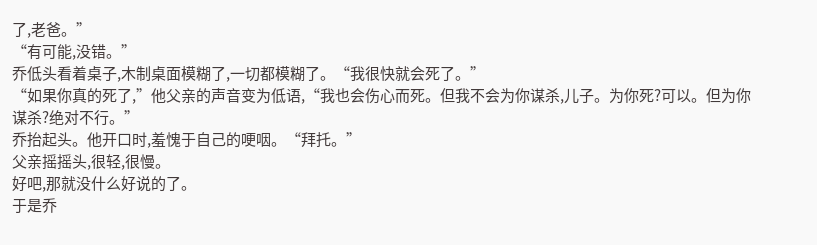了,老爸。”
“有可能,没错。”
乔低头看着桌子,木制桌面模糊了,一切都模糊了。“我很快就会死了。”
“如果你真的死了,”他父亲的声音变为低语,“我也会伤心而死。但我不会为你谋杀,儿子。为你死?可以。但为你谋杀?绝对不行。”
乔抬起头。他开口时,羞愧于自己的哽咽。“拜托。”
父亲摇摇头,很轻,很慢。
好吧,那就没什么好说的了。
于是乔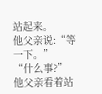站起来。
他父亲说:“等一下。”
“什么事?”
他父亲看着站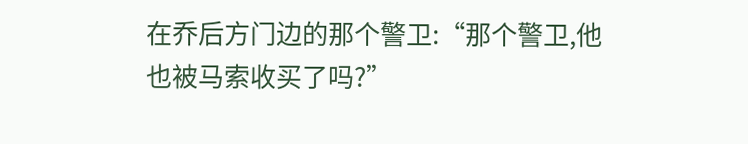在乔后方门边的那个警卫:“那个警卫,他也被马索收买了吗?”